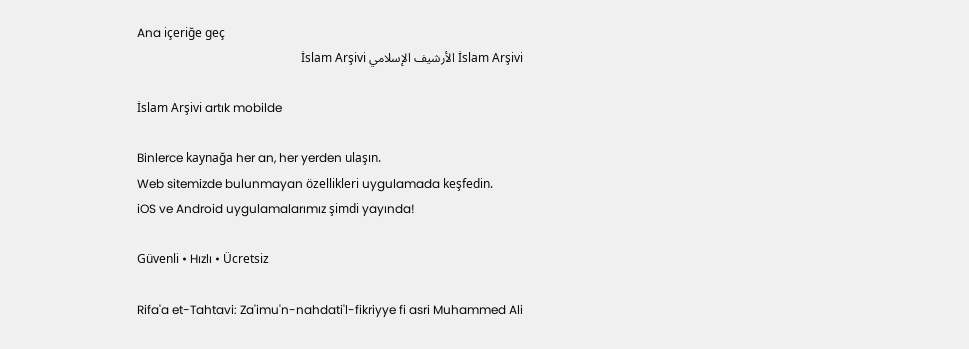Ana içeriğe geç
İslam Arşivi الأرشيف الإسلامي İslam Arşivi

İslam Arşivi artık mobilde

Binlerce kaynağa her an, her yerden ulaşın.
Web sitemizde bulunmayan özellikleri uygulamada keşfedin.
iOS ve Android uygulamalarımız şimdi yayında!

Güvenli • Hızlı • Ücretsiz

Rifa'a et-Tahtavi: Za'imu'n-nahdati'l-fikriyye fi asri Muhammed Ali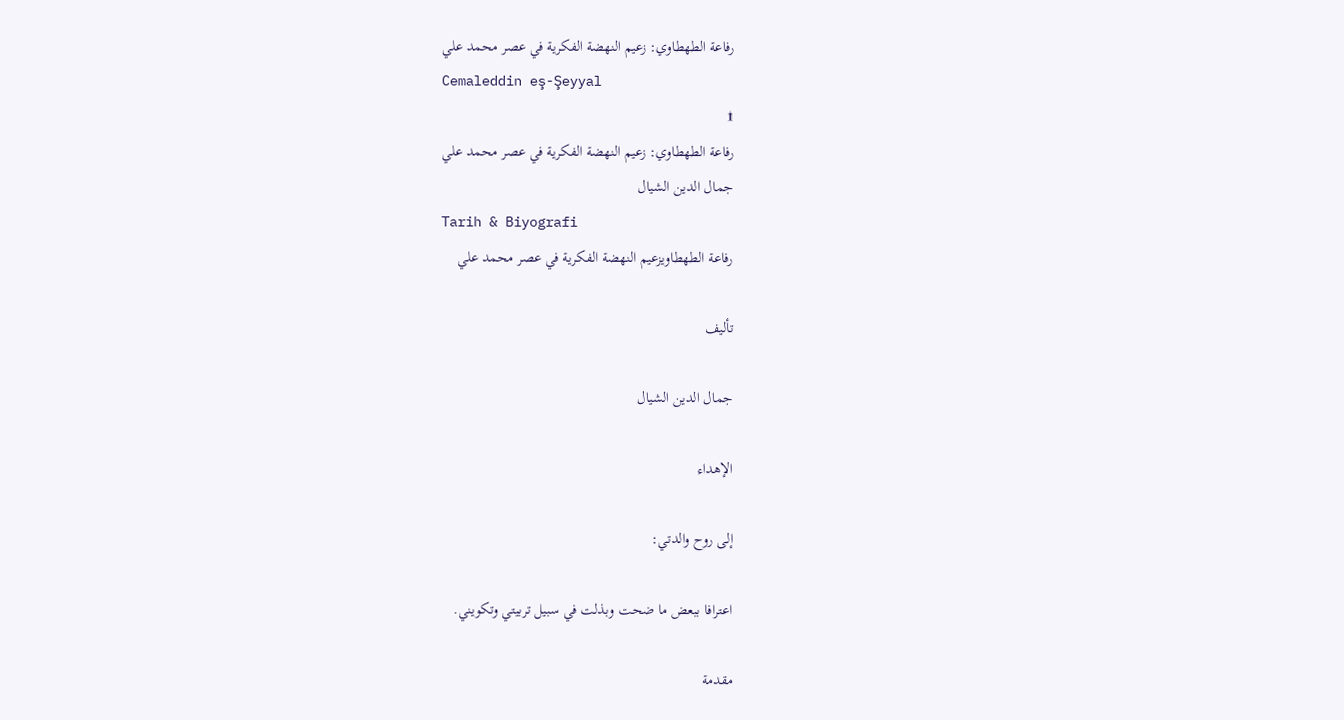رفاعة الطهطاوي: زعيم النهضة الفكرية في عصر محمد علي
Cemaleddin eş-Şeyyal
۩
رفاعة الطهطاوي: زعيم النهضة الفكرية في عصر محمد علي
جمال الدين الشيال
Tarih & Biyografi
رفاعة الطهطاويزعيم النهضة الفكرية في عصر محمد علي

تأليف

جمال الدين الشيال

الإهداء

إلى روح والدتي:

اعترافا ببعض ما ضحت وبذلت في سبيل تربيتي وتكويني.

مقدمة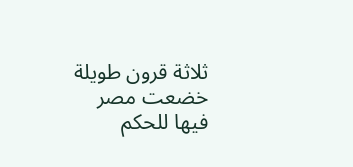ثلاثة قرون طويلة خضعت مصر فيها للحكم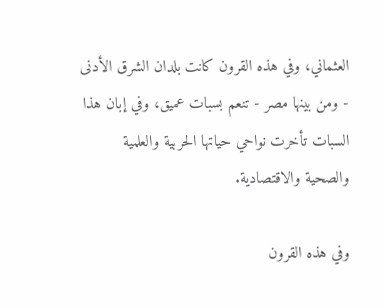العثماني، وفي هذه القرون كانت بلدان الشرق الأدنى - ومن بينها مصر - تنعم بسبات عميق، وفي إبان هذا السبات تأخرت نواحي حياتها الحربية والعلمية والصحية والاقتصادية.

وفي هذه القرون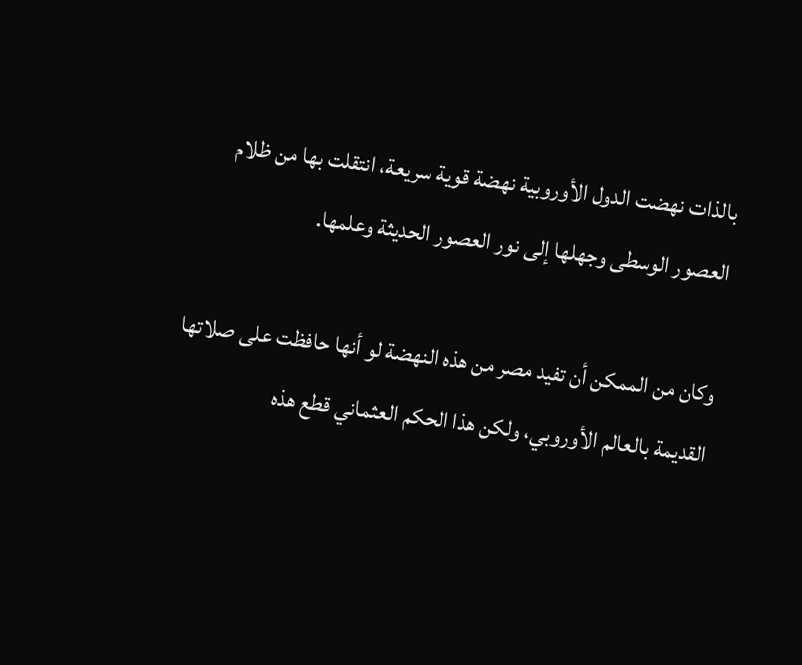بالذات نهضت الدول الأوروبية نهضة قوية سريعة، انتقلت بها من ظلام العصور الوسطى وجهلها إلى نور العصور الحديثة وعلمها.

وكان من الممكن أن تفيد مصر من هذه النهضة لو أنها حافظت على صلاتها القديمة بالعالم الأوروبي، ولكن هذا الحكم العثماني قطع هذه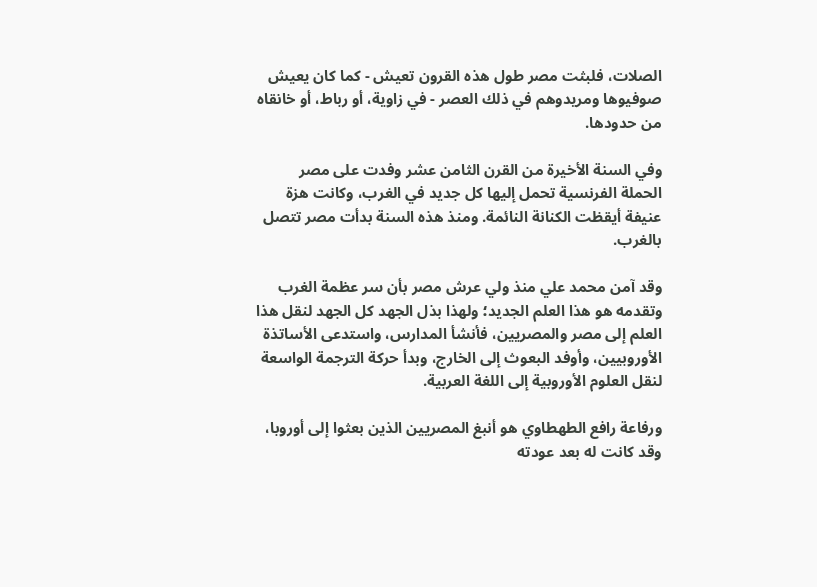الصلات، فلبثت مصر طول هذه القرون تعيش - كما كان يعيش صوفيوها ومريدوهم في ذلك العصر - في زاوية، أو رباط، أو خانقاه من حدودها.

وفي السنة الأخيرة من القرن الثامن عشر وفدت على مصر الحملة الفرنسية تحمل إليها كل جديد في الغرب، وكانت هزة عنيفة أيقظت الكنانة النائمة. ومنذ هذه السنة بدأت مصر تتصل بالغرب.

وقد آمن محمد علي منذ ولي عرش مصر بأن سر عظمة الغرب وتقدمه هو هذا العلم الجديد؛ ولهذا بذل الجهد كل الجهد لنقل هذا العلم إلى مصر والمصريين، فأنشأ المدارس، واستدعى الأساتذة الأوروبيين، وأوفد البعوث إلى الخارج، وبدأ حركة الترجمة الواسعة لنقل العلوم الأوروبية إلى اللغة العربية.

ورفاعة رافع الطهطاوي هو أنبغ المصريين الذين بعثوا إلى أوروبا، وقد كانت له بعد عودته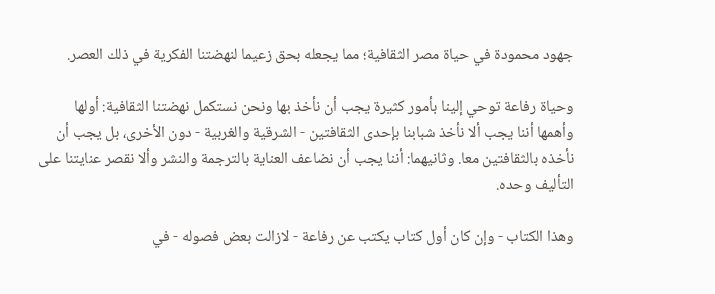جهود محمودة في حياة مصر الثقافية؛ مما يجعله بحق زعيما لنهضتنا الفكرية في ذلك العصر.

وحياة رفاعة توحي إلينا بأمور كثيرة يجب أن نأخذ بها ونحن نستكمل نهضتنا الثقافية: أولها وأهمها أننا يجب ألا نأخذ شبابنا بإحدى الثقافتين - الشرقية والغربية - دون الأخرى، بل يجب أن نأخذه بالثقافتين معا. وثانيهما: أننا يجب أن نضاعف العناية بالترجمة والنشر وألا نقصر عنايتنا على التأليف وحده.

وهذا الكتاب - وإن كان أول كتاب يكتب عن رفاعة - لازالت بعض فصوله - في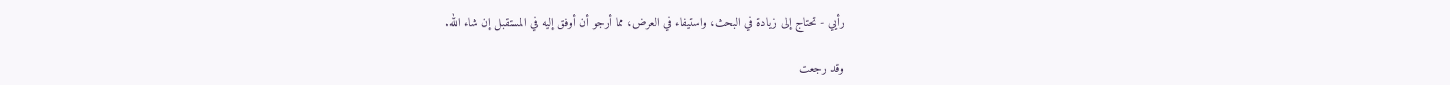رأيي - تحتاج إلى زيادة في البحث، واستيفاء في العرض، مما أرجو أن أوفق إليه في المستقبل إن شاء الله.

وقد رجعت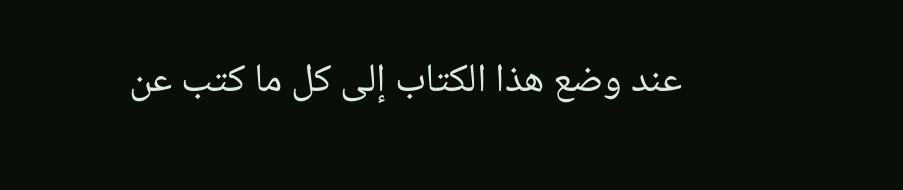عند وضع هذا الكتاب إلى كل ما كتب عن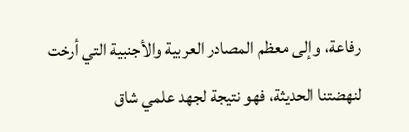رفاعة، وإلى معظم المصادر العربية والأجنبية التي أرخت لنهضتنا الحديثة، فهو نتيجة لجهد علمي شاق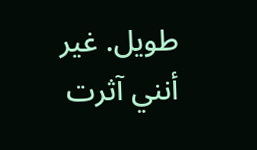طويل. غير أنني آثرت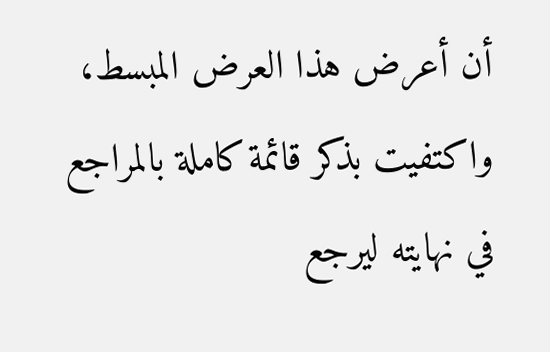أن أعرض هذا العرض المبسط، واكتفيت بذكر قائمة كاملة بالمراجع في نهايته ليرجع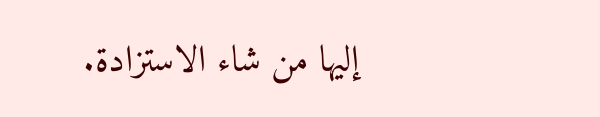إليها من شاء الاستزادة.